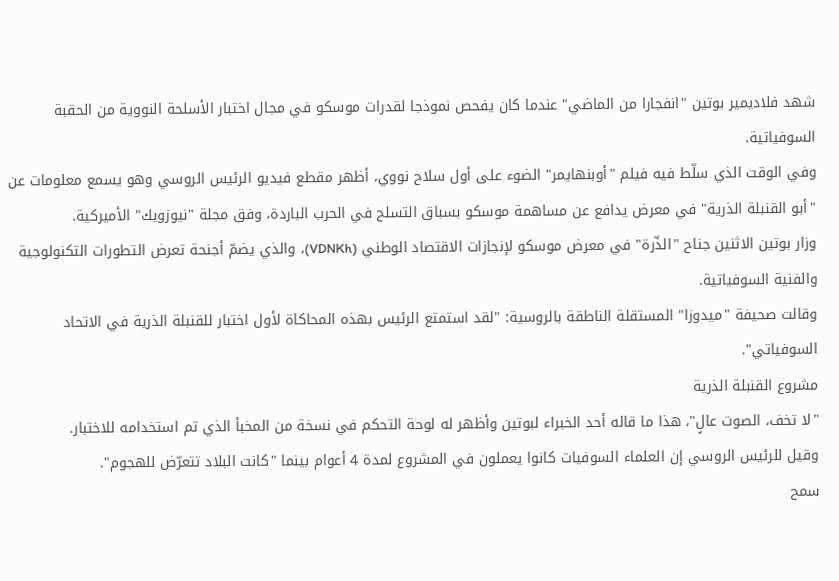شهد فلاديمير بوتين "انفجارا من الماضي" عندما كان يفحص نموذجا لقدرات موسكو في مجال اختبار الأسلحة النووية من الحقبة السوفياتية.
وفي الوقت الذي سلّط فيه فيلم "أوبنهايمر" الضوء على أول سلاح نووي، أظهر مقطع فيديو الرئيس الروسي وهو يسمع معلومات عن "أبو القنبلة الذرية" في معرض يدافع عن مساهمة موسكو بسباق التسلح في الحرب الباردة، وفق مجلة "نيوزويك" الأميركية.
وزار بوتين الاثنين جناح "الذّرة" في معرض موسكو لإنجازات الاقتصاد الوطني (VDNKh)، والذي يضمّ أجنحة تعرض التطورات التكنولوجية والفنية السوفياتية.
وقالت صحيفة "ميدوزا" المستقلة الناطقة بالروسية: "لقد استمتع الرئيس بهذه المحاكاة لأول اختبار للقنبلة الذرية في الاتحاد السوفياتي".
مشروع القنبلة الذرية
"لا تخف، الصوت عالٍ"، هذا ما قاله أحد الخبراء لبوتين وأظهر له لوحة التحكم في نسخة من المخبأ الذي تم استخدامه للاختبار.
وقيل للرئيس الروسي إن العلماء السوفيات كانوا يعملون في المشروع لمدة 4 أعوام بينما "كانت البلاد تتعرّض للهجوم".
سمح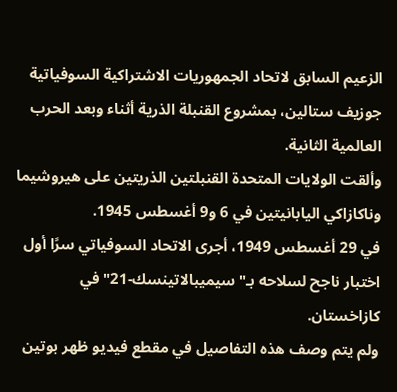الزعيم السابق لاتحاد الجمهوريات الاشتراكية السوفياتية جوزيف ستالين، بمشروع القنبلة الذرية أثناء وبعد الحرب العالمية الثانية.
وألقت الولايات المتحدة القنبلتين الذريتين على هيروشيما وناكازاكي اليابانيتين في 6 و9 أغسطس 1945.
في 29 أغسطس 1949، أجرى الاتحاد السوفياتي سرًا أول اختبار ناجح لسلاحه بـ"سيميبالاتينسك-21" في كازاخستان.
ولم يتم وصف هذه التفاصيل في مقطع فيديو ظهر بوتين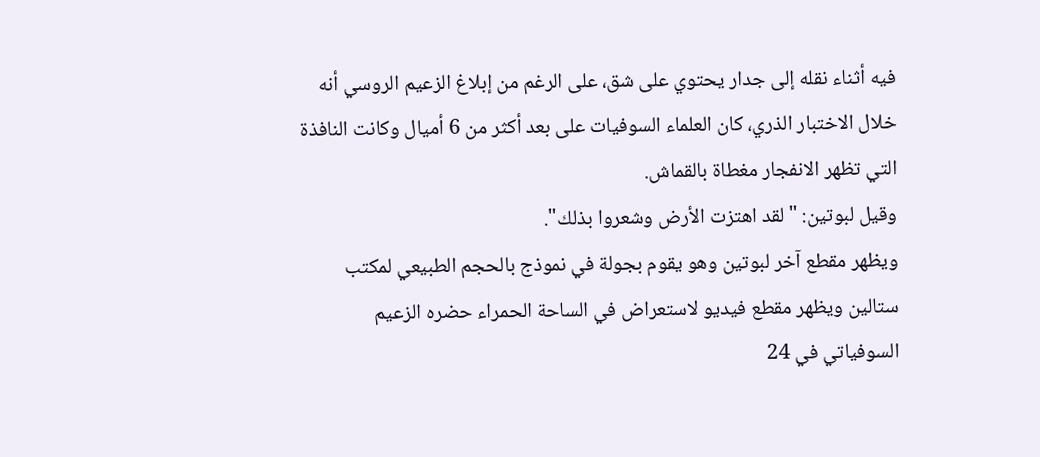فيه أثناء نقله إلى جدار يحتوي على شق، على الرغم من إبلاغ الزعيم الروسي أنه خلال الاختبار الذري، كان العلماء السوفيات على بعد أكثر من 6 أميال وكانت النافذة التي تظهر الانفجار مغطاة بالقماش.
وقيل لبوتين: "لقد اهتزت الأرض وشعروا بذلك".
ويظهر مقطع آخر لبوتين وهو يقوم بجولة في نموذج بالحجم الطبيعي لمكتب ستالين ويظهر مقطع فيديو لاستعراض في الساحة الحمراء حضره الزعيم السوفياتي في 24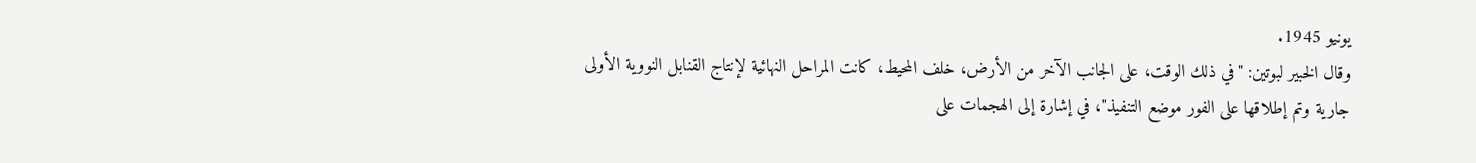يونيو 1945.
وقال الخبير لبوتين: "في ذلك الوقت، على الجانب الآخر من الأرض، خلف المحيط، كانت المراحل النهائية لإنتاج القنابل النووية الأولى جارية وتم إطلاقها على الفور موضع التنفيذ"، في إشارة إلى الهجمات على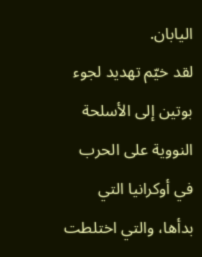اليابان.
لقد خيّم تهديد لجوء بوتين إلى الأسلحة النووية على الحرب في أوكرانيا التي بدأها، والتي اختلطت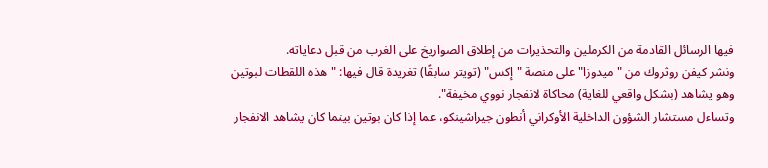فيها الرسائل القادمة من الكرملين والتحذيرات من إطلاق الصواريخ على الغرب من قبل دعاياته.
ونشر كيفن روثروك من "ميدوزا" على منصة "إكس" (تويتر سابقًا) تغريدة قال فيها: "هذه اللقطات لبوتين وهو يشاهد (بشكل واقعي للغاية) محاكاة لانفجار نووي مخيفة".
وتساءل مستشار الشؤون الداخلية الأوكراني أنطون جيراشينكو، عما إذا كان بوتين بينما كان يشاهد الانفجار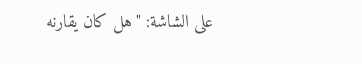على الشاشة: "هل كان يقارنه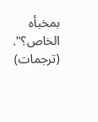بمخبأه الخاص؟".
(ترجمات)